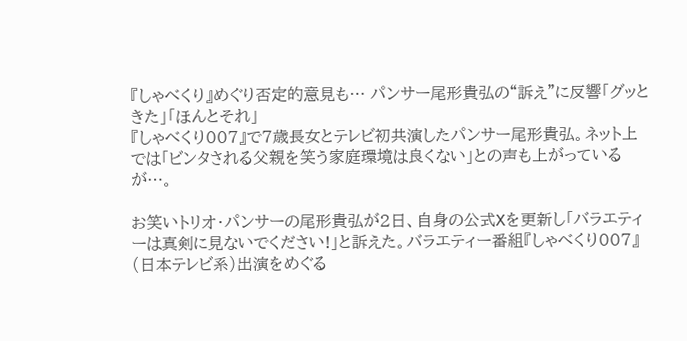『しゃべくり』めぐり否定的意見も… パンサー尾形貴弘の“訴え”に反響「グッときた」「ほんとそれ」
『しゃべくり007』で7歳長女とテレビ初共演したパンサー尾形貴弘。ネット上では「ビンタされる父親を笑う家庭環境は良くない」との声も上がっているが…。

お笑いトリオ・パンサーの尾形貴弘が2日、自身の公式Xを更新し「バラエティーは真剣に見ないでください!」と訴えた。バラエティー番組『しゃべくり007』(日本テレビ系)出演をめぐる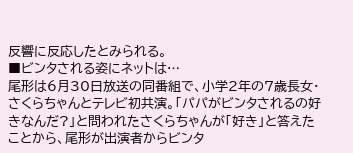反響に反応したとみられる。
■ビンタされる姿にネットは…
尾形は6月30日放送の同番組で、小学2年の7歳長女・さくらちゃんとテレビ初共演。「パパがビンタされるの好きなんだ?」と問われたさくらちゃんが「好き」と答えたことから、尾形が出演者からビンタ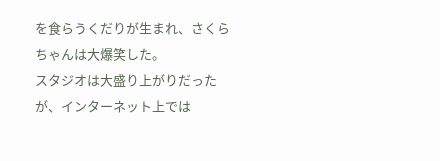を食らうくだりが生まれ、さくらちゃんは大爆笑した。
スタジオは大盛り上がりだったが、インターネット上では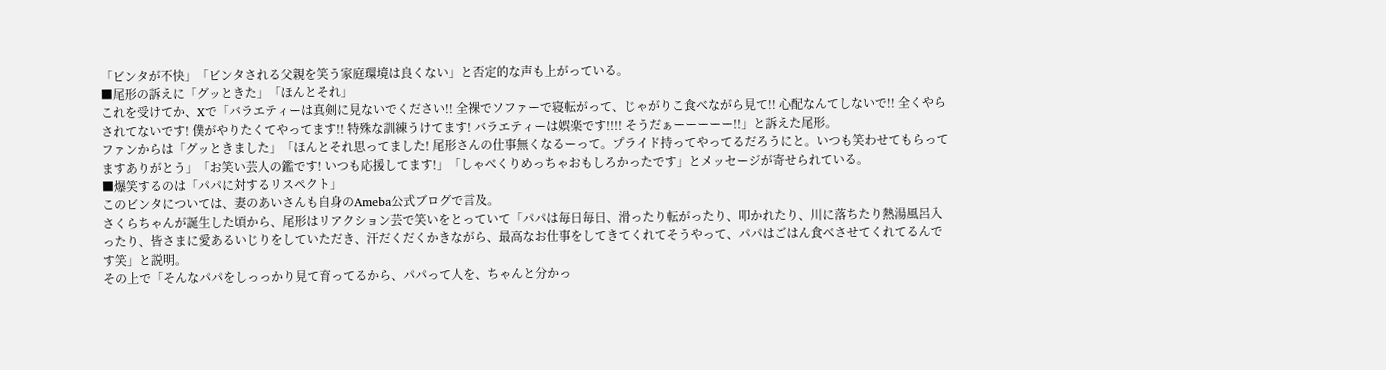「ビンタが不快」「ビンタされる父親を笑う家庭環境は良くない」と否定的な声も上がっている。
■尾形の訴えに「グッときた」「ほんとそれ」
これを受けてか、Xで「バラエティーは真剣に見ないでください!! 全裸でソファーで寝転がって、じゃがりこ食べながら見て!! 心配なんてしないで!! 全くやらされてないです! 僕がやりたくてやってます!! 特殊な訓練うけてます! バラエティーは娯楽です!!!! そうだぁーーーーー!!」と訴えた尾形。
ファンからは「グッときました」「ほんとそれ思ってました! 尾形さんの仕事無くなるーって。プライド持ってやってるだろうにと。いつも笑わせてもらってますありがとう」「お笑い芸人の鑑です! いつも応援してます!」「しゃべくりめっちゃおもしろかったです」とメッセージが寄せられている。
■爆笑するのは「パパに対するリスペクト」
このビンタについては、妻のあいさんも自身のAmeba公式ブログで言及。
さくらちゃんが誕生した頃から、尾形はリアクション芸で笑いをとっていて「パパは毎日毎日、滑ったり転がったり、叩かれたり、川に落ちたり熱湯風呂入ったり、皆さまに愛あるいじりをしていただき、汗だくだくかきながら、最高なお仕事をしてきてくれてそうやって、パパはごはん食べさせてくれてるんです笑」と説明。
その上で「そんなパパをしっっかり見て育ってるから、パパって人を、ちゃんと分かっ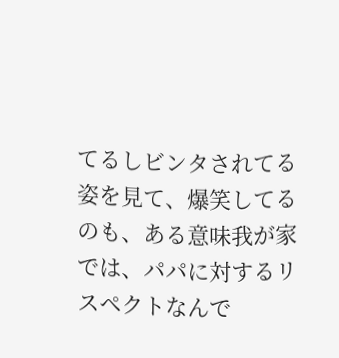てるしビンタされてる姿を見て、爆笑してるのも、ある意味我が家では、パパに対するリスペクトなんで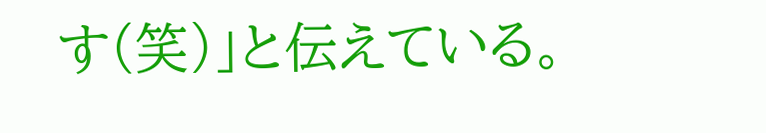す(笑)」と伝えている。